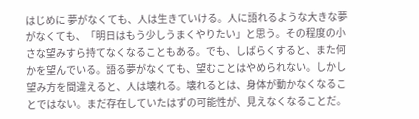はじめに 夢がなくても、人は生きていける。人に語れるような大きな夢がなくても、「明日はもう少しうまくやりたい」と思う。その程度の小さな望みすら持てなくなることもある。でも、しばらくすると、また何かを望んでいる。語る夢がなくても、望むことはやめられない。しかし望み方を間違えると、人は壊れる。壊れるとは、身体が動かなくなることではない。まだ存在していたはずの可能性が、見えなくなることだ。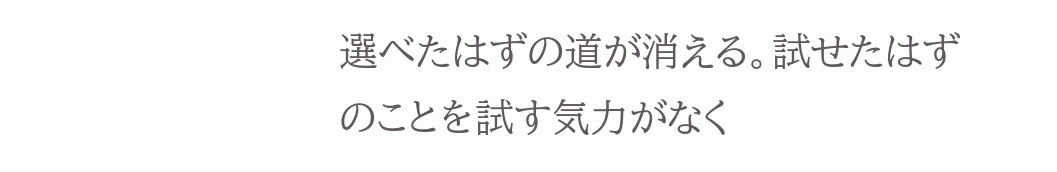選べたはずの道が消える。試せたはずのことを試す気力がなく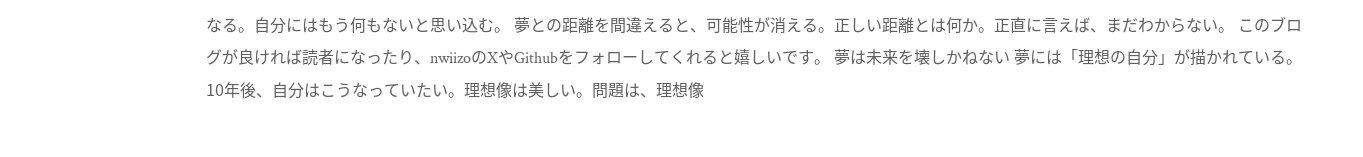なる。自分にはもう何もないと思い込む。 夢との距離を間違えると、可能性が消える。正しい距離とは何か。正直に言えば、まだわからない。 このブログが良ければ読者になったり、nwiizoのXやGithubをフォローしてくれると嬉しいです。 夢は未来を壊しかねない 夢には「理想の自分」が描かれている。10年後、自分はこうなっていたい。理想像は美しい。問題は、理想像